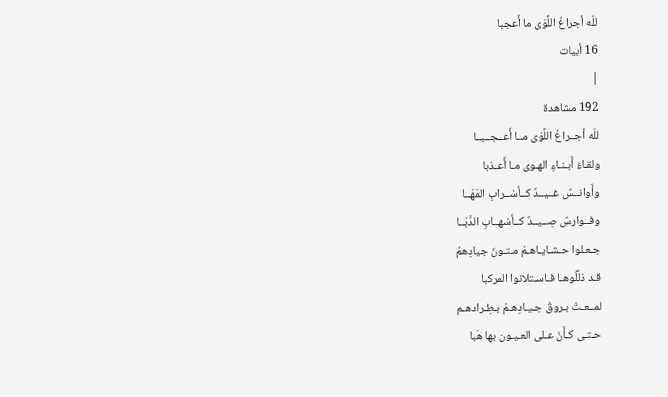للّه أجراعُ اللِّوَى ما أَعجبا
16 أبيات
|
192 مشاهدة
للّه أجــراعُ اللِّوَى مــا أَعــجــبــا
ولقـاءُ أَبـنـاءِ الهـوى مـا أَعـذبا
وأَوانــسٌ غــيــدٌ كــأسْــرابِ المَهَــا
وفــوارسٌ صِــيــدٌ كــأسْهــابِ الدَّبَــا
جـعـلوا حـشـايـاهـمْ مـتـونَ جيادِهمْ
قـد ذلَّلُوهـا فـاسـتلانوا المركبا
لمــعـتْ بـروقُ جـيـادِهـمْ بـطِـرادهـم
حـتـى كـأَنّ عـلى العـيـون بها هَبا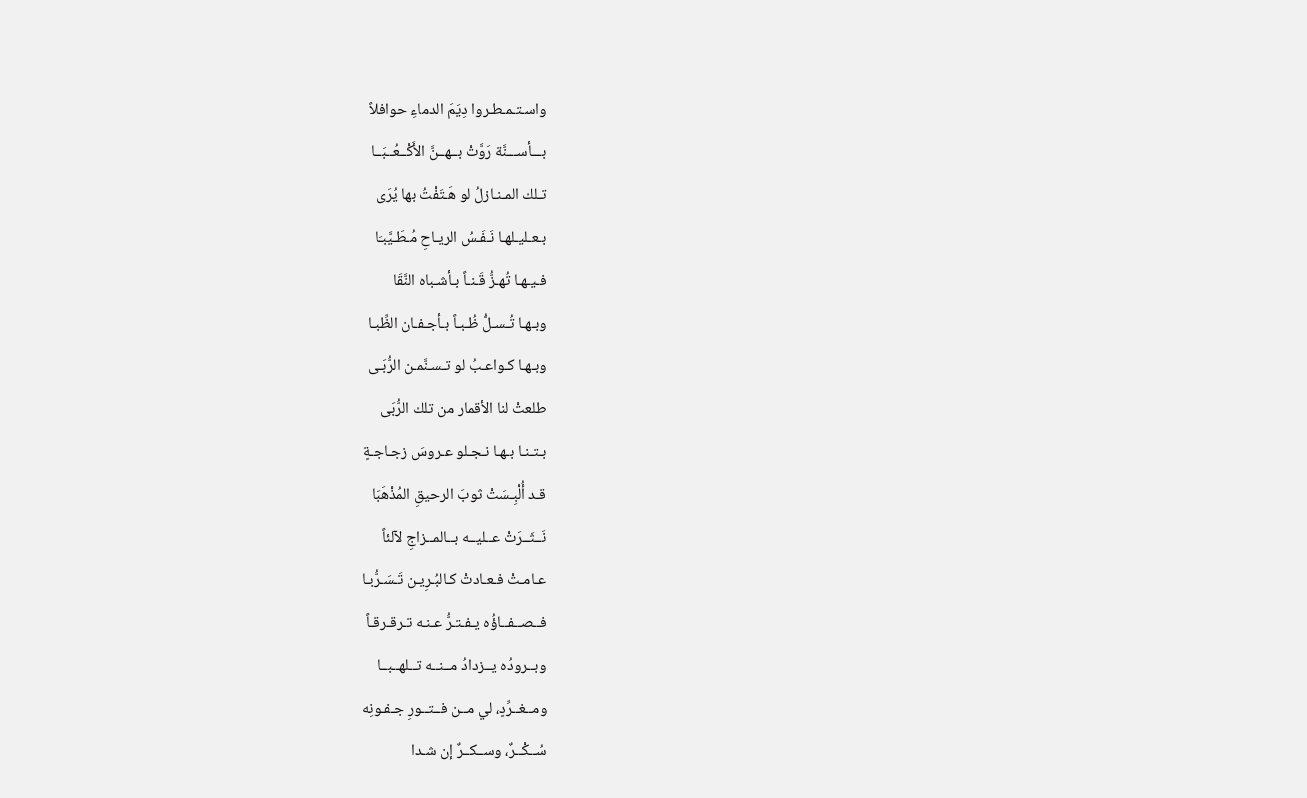واسـتـمـطـروا دِيَمَ الدماءِ حوافلاً
بـــأســـنَّة رَوَّتْ بــهــنَّ الأَكْــعُــبَــا
تـلك المـنـازلُ لو هَـتَفْتُ بها يُرَى
بـعـليـلهـا نَـفَـسُ الريـاحِ مُـطَـيَّبـَا
فـيـهـا تُهـزُّ قَـنـاً بـأشـباه النَّقَا
وبـهـا تُـسـلُّ ظُـبـاً بـأجـفـان الظِّبـا
وبـهـا كـواعـبُ لو تـسـنَّمـن الرُّبَـى
طلعتْ لنا الأقمار من تلك الرُّبَى
بـتـنـا بـهـا نـجـلو عـروسَ زجـاجـةٍ
قـد أُلْبِـسَتْ ثوبَ الرحيقِ المُذْهَبَا
نَــثَــرَتْ عــليــه بــالمــزاجِ لآلئاً
عـامـتْ فـعـادتْ كـالبُـرِيـن تَـسَـرُّبـا
فــصــفــاؤُه يـفـتـرُّ عـنـه تـرقـرقـاً
وبــرودُه يــزدادُ مــنــه تــلهــبــا
ومــغــرِّدٍ، لي مــن فــتــورِ جـفـونِه
سُــكْــرٌ، وســكــرٌ إن شـدا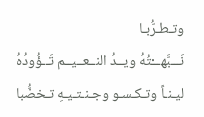وتـطـرُّبـا
نَـــبَّهـــْتُهُ ويــدُ النــعــيــم تَــؤُودُهُ
ليـنـاً وتـكـسـو وجـنـتـيـهِ تـخضُّبا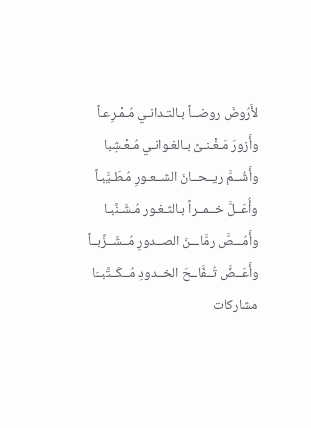لأَرُوضَ روضــاً بـالتـدانـي مُـمْـرِعـاً
وأَزورَ مَـغْـنـىً بـالغـوانـي مُـعْـشِبا
وأَشُــمَّ ريــحــانَ الشــعـورِ مُـطَـيَّبـاً
وأُعَــلَّ خــمــراً بـالثـغـور مُـشَـنَّبـا
وأَمُـــصَّ رمَّاـــنَ الصــدورِ مُــشَــزَّبــاً
وأَعَــضَّ تُــفَّاــحَ الخــدودِ مُــكَــتَّبــَا
مشاركات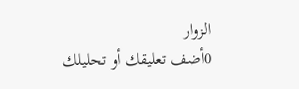الزوار
0أضف تعليقك أو تحليلك